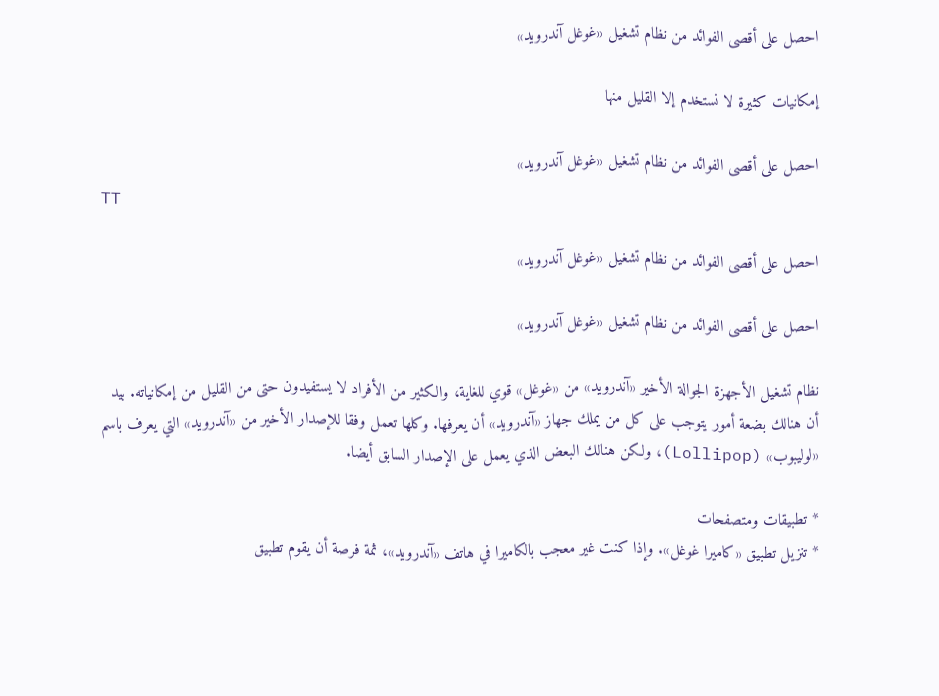احصل على أقصى الفوائد من نظام تشغيل «غوغل آندرويد»

إمكانيات كثيرة لا نستخدم إلا القليل منها

احصل على أقصى الفوائد من نظام تشغيل «غوغل آندرويد»
TT

احصل على أقصى الفوائد من نظام تشغيل «غوغل آندرويد»

احصل على أقصى الفوائد من نظام تشغيل «غوغل آندرويد»

نظام تشغيل الأجهزة الجوالة الأخير «آندرويد» من «غوغل» قوي للغاية، والكثير من الأفراد لا يستفيدون حتى من القليل من إمكانياته. بيد أن هنالك بضعة أمور يتوجب على كل من يملك جهاز «آندرويد» أن يعرفها. وكلها تعمل وفقا للإصدار الأخير من «آندرويد» التي يعرف باسم «لوليبوب» (Lollipop)، ولكن هنالك البعض الذي يعمل على الإصدار السابق أيضا.

* تطبيقات ومتصفحات
* تنزيل تطبيق «كاميرا غوغل». وإذا كنت غير معجب بالكاميرا في هاتف «آندرويد»، ثمة فرصة أن يقوم تطبيق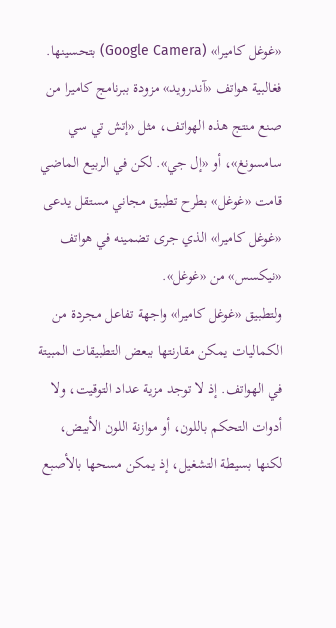«غوغل كاميرا» (Google Camera) بتحسينها. فغالبية هواتف «آندرويد» مزودة ببرنامج كاميرا من صنع منتج هذه الهواتف، مثل «إتش تي سي سامسونغ»، أو «إل جي». لكن في الربيع الماضي قامت «غوغل» بطرح تطبيق مجاني مستقل يدعى «غوغل كاميرا» الذي جرى تضمينه في هواتف «نيكسس» من «غوغل».
ولتطبيق «غوغل كاميرا» واجهة تفاعل مجردة من الكماليات يمكن مقارنتها ببعض التطبيقات المبيتة في الهواتف. إذ لا توجد مزية عداد التوقيت، ولا أدوات التحكم باللون، أو موازنة اللون الأبيض، لكنها بسيطة التشغيل، إذ يمكن مسحها بالأصبع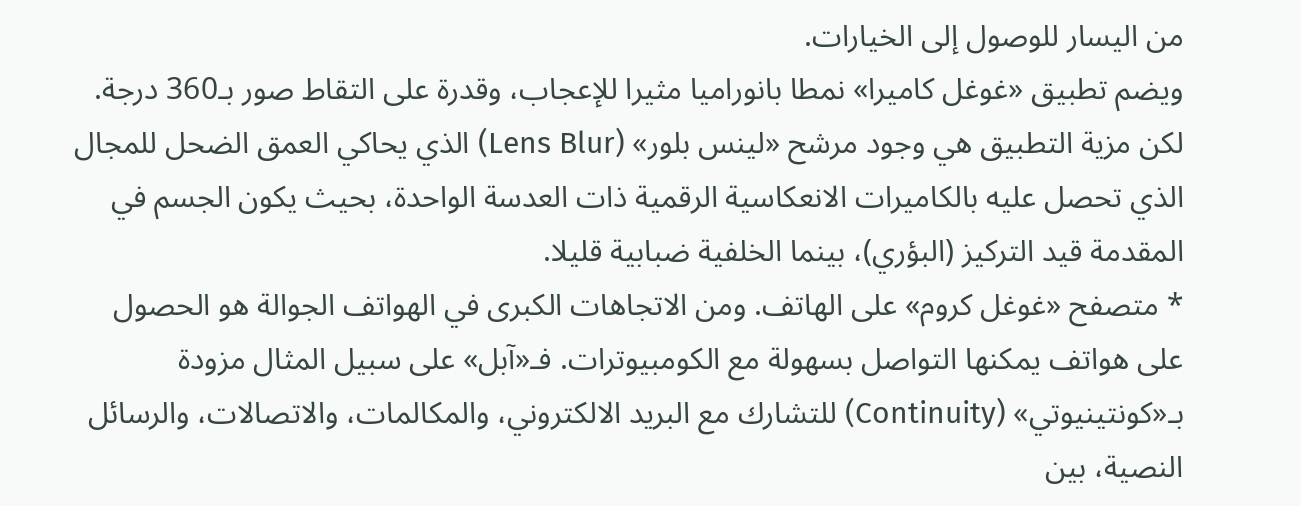من اليسار للوصول إلى الخيارات.
ويضم تطبيق «غوغل كاميرا» نمطا بانوراميا مثيرا للإعجاب، وقدرة على التقاط صور بـ360 درجة. لكن مزية التطبيق هي وجود مرشح «لينس بلور» (Lens Blur) الذي يحاكي العمق الضحل للمجال الذي تحصل عليه بالكاميرات الانعكاسية الرقمية ذات العدسة الواحدة، بحيث يكون الجسم في المقدمة قيد التركيز (البؤري)، بينما الخلفية ضبابية قليلا.
* متصفح «غوغل كروم» على الهاتف. ومن الاتجاهات الكبرى في الهواتف الجوالة هو الحصول على هواتف يمكنها التواصل بسهولة مع الكومبيوترات. فـ«آبل» على سبيل المثال مزودة بـ«كونتينيوتي» (Continuity) للتشارك مع البريد الالكتروني، والمكالمات، والاتصالات، والرسائل النصية، بين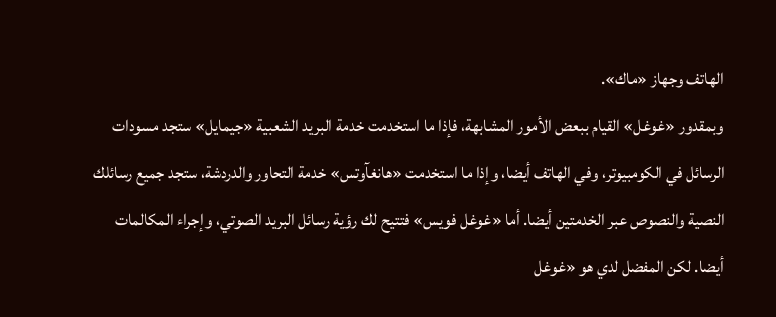الهاتف وجهاز «ماك».
وبمقدور «غوغل» القيام ببعض الأمور المشابهة، فإذا ما استخدمت خدمة البريد الشعبية «جيمايل» ستجد مسودات الرسائل في الكومبيوتر، وفي الهاتف أيضا، وإذا ما استخدمت «هانغآوتس» خدمة التحاور والدردشة، ستجد جميع رسائلك النصية والنصوص عبر الخدمتين أيضا. أما «غوغل فويس» فتتيح لك رؤية رسائل البريد الصوتي، وإجراء المكالمات أيضا. لكن المفضل لدي هو «غوغل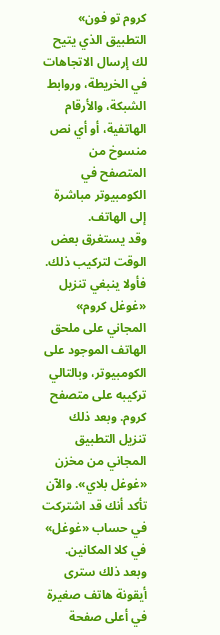كروم تو فون» التطبيق الذي يتيح لك إرسال الاتجاهات في الخريطة، وروابط الشبكة، والأرقام الهاتفية، أو أي نص منسوخ من المتصفح في الكومبيوتر مباشرة إلى الهاتف.
وقد يستغرق بعض الوقت لتركيب ذلك. فأولا ينبغي تنزيل «غوغل كروم» المجاني على ملحق الهاتف الموجود على الكومبيوتر، وبالتالي تركيبه على متصفح كروم. وبعد ذلك تنزيل التطبيق المجاني من مخزن «غوغل بلاي». والآن تأكد أنك قد اشتركت في حساب «غوغل» في كلا المكانين.
وبعد ذلك سترى أيقونة هاتف صغيرة في أعلى صفحة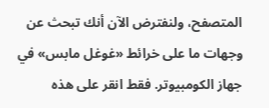المتصفح، ولنفترض الآن أنك تبحث عن وجهات ما على خرائط «غوغل مابس» في جهاز الكومبيوتر. فقط انقر على هذه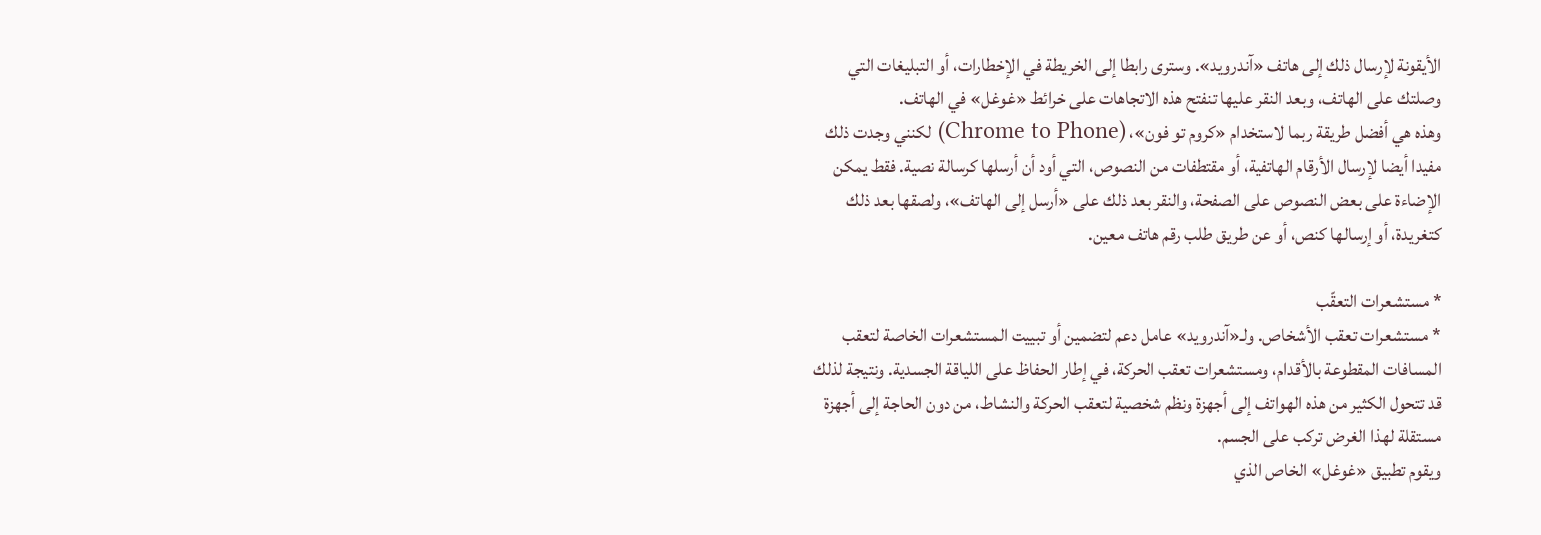الأيقونة لإرسال ذلك إلى هاتف «آندرويد». وسترى رابطا إلى الخريطة في الإخطارات، أو التبليغات التي وصلتك على الهاتف، وبعد النقر عليها تنفتح هذه الاتجاهات على خرائط «غوغل» في الهاتف.
وهذه هي أفضل طريقة ربما لاستخدام «كروم تو فون»، (Chrome to Phone) لكنني وجدت ذلك مفيدا أيضا لإرسال الأرقام الهاتفية، أو مقتطفات من النصوص، التي أود أن أرسلها كرسالة نصية. فقط يمكن الإضاءة على بعض النصوص على الصفحة، والنقر بعد ذلك على «أرسل إلى الهاتف»، ولصقها بعد ذلك كتغريدة، أو إرسالها كنص، أو عن طريق طلب رقم هاتف معين.

* مستشعرات التعقّب
* مستشعرات تعقب الأشخاص. ولـ«آندرويد» عامل دعم لتضمين أو تبييت المستشعرات الخاصة لتعقب المسافات المقطوعة بالأقدام، ومستشعرات تعقب الحركة، في إطار الحفاظ على اللياقة الجسدية. ونتيجة لذلك قد تتحول الكثير من هذه الهواتف إلى أجهزة ونظم شخصية لتعقب الحركة والنشاط، من دون الحاجة إلى أجهزة مستقلة لهذا الغرض تركب على الجسم.
ويقوم تطبيق «غوغل» الخاص الذي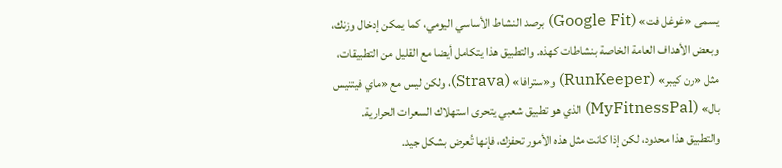يسمى «غوغل فت» (Google Fit) برصد النشاط الأساسي اليومي، كما يمكن إدخال وزنك، وبعض الأهداف العامة الخاصة بنشاطات كهذه. والتطبيق هذا يتكامل أيضا مع القليل من التطبيقات، مثل «رن كيبر» (RunKeeper) و«سترافا» (Strava)، ولكن ليس مع «ماي فيتنيس بال» (MyFitnessPal) الذي هو تطبيق شعبي يتحرى استهلاك السعرات الحرارية. والتطبيق هذا محدود، لكن إذا كانت مثل هذه الأمور تحفزك، فإنها تُعرض بشكل جيد.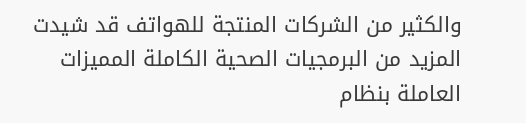والكثير من الشركات المنتجة للهواتف قد شيدت المزيد من البرمجيات الصحية الكاملة المميزات العاملة بنظام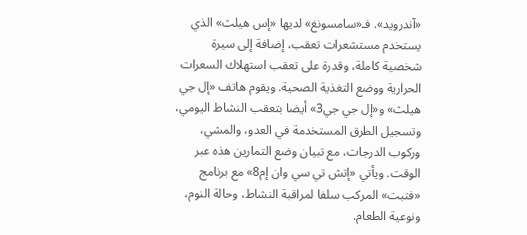«آندرويد». فـ«سامسونغ» لديها «إس هيلث» الذي يستخدم مستشعرات تعقب، إضافة إلى سيرة شخصية كاملة، وقدرة على تعقب استهلاك السعرات الحرارية ووضع التغذية الصحية. ويقوم هاتف «إل جي هيلث» و«إل جي جي3» أيضا بتعقب النشاط اليومي، وتسجيل الطرق المستخدمة في العدو، والمشي، وركوب الدرجات، مع تبيان وضع التمارين هذه عبر الوقت. ويأتي «إتش تي سي وان إم8» مع برنامج «فتبت» المركب سلفا لمراقبة النشاط، وحالة النوم، ونوعية الطعام.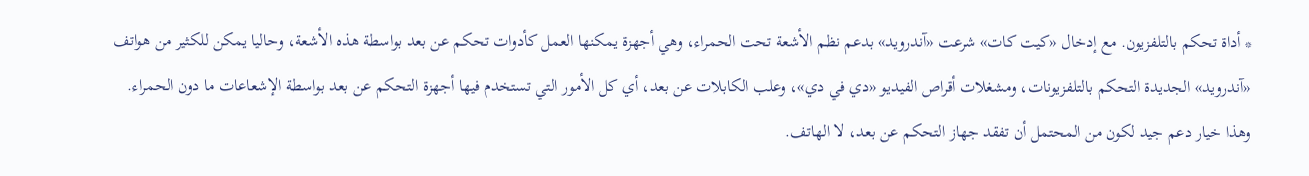* أداة تحكم بالتلفزيون. مع إدخال «كيت كات» شرعت «آندرويد» بدعم نظم الأشعة تحت الحمراء، وهي أجهزة يمكنها العمل كأدوات تحكم عن بعد بواسطة هذه الأشعة، وحاليا يمكن للكثير من هواتف «آندرويد» الجديدة التحكم بالتلفزيونات، ومشغلات أقراص الفيديو «دي في دي»، وعلب الكابلات عن بعد، أي كل الأمور التي تستخدم فيها أجهزة التحكم عن بعد بواسطة الإشعاعات ما دون الحمراء. وهذا خيار دعم جيد لكون من المحتمل أن تفقد جهاز التحكم عن بعد، لا الهاتف.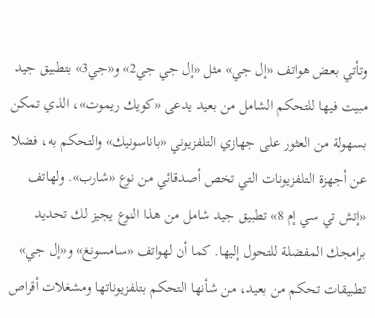وتأتي بعض هواتف «إل جي» مثل «إل جي جي2» و«جي3» بتطبيق جيد مبيت فيها للتحكم الشامل من بعيد يدعى «كويك ريموت»، الذي تمكن بسهولة من العثور على جهازي التلفزيوني «باناسونيك» والتحكم به، فضلا عن أجهزة التلفزيونات التي تخص أصدقائي من نوع «شارب». ولهاتف «إتش تي سي إم 8» تطبيق جيد شامل من هذا النوع يجيز لك تحديد برامجك المفضلة للتحول إليها. كما أن لهواتف «سامسونغ» و«إل جي» تطبيقات تحكم من بعيد، من شأنها التحكم بتلفزيوناتها ومشغلات أقراص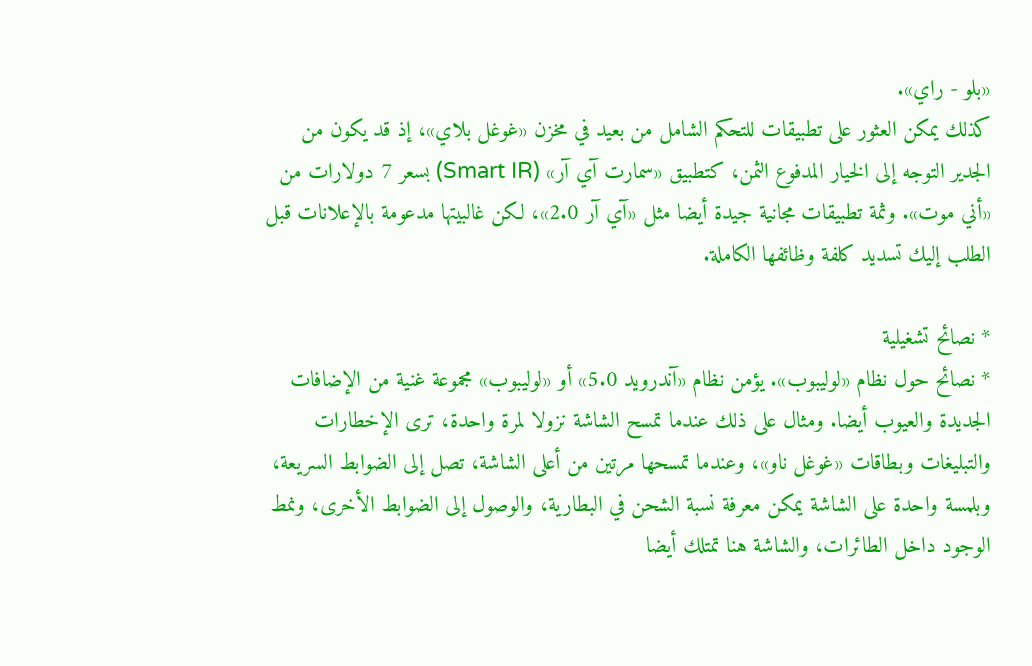«بلو - راي».
كذلك يمكن العثور على تطبيقات للتحكم الشامل من بعيد في مخزن «غوغل بلاي»، إذ قد يكون من الجدير التوجه إلى الخيار المدفوع الثمن، كتطبيق «سمارت آي آر» (Smart IR) بسعر 7 دولارات من «أني موت». وثمة تطبيقات مجانية جيدة أيضا مثل «آي آر 2.0»، لكن غالبيتها مدعومة بالإعلانات قبل الطلب إليك تسديد كلفة وظائفها الكاملة.

* نصائح تشغيلية
* نصائح حول نظام «لوليبوب». يؤمن نظام «آندرويد 5.0» أو «لوليبوب» مجموعة غنية من الإضافات الجديدة والعيوب أيضا. ومثال على ذلك عندما تمسح الشاشة نزولا لمرة واحدة، ترى الإخطارات والتبليغات وبطاقات «غوغل ناو»، وعندما تمسحها مرتين من أعلى الشاشة، تصل إلى الضوابط السريعة، وبلمسة واحدة على الشاشة يمكن معرفة نسبة الشحن في البطارية، والوصول إلى الضوابط الأخرى، ونمط الوجود داخل الطائرات، والشاشة هنا تمتلك أيضا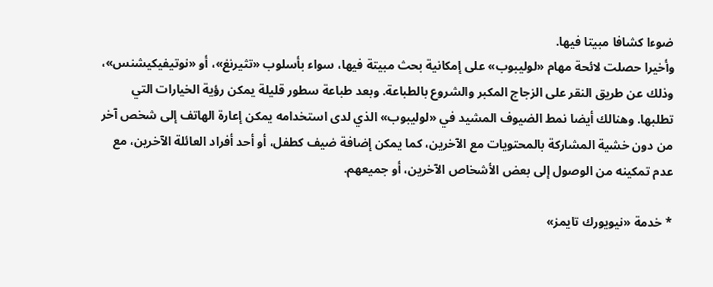ضوءا كشافا مبيتا فيها.
وأخيرا حصلت لائحة مهام «لوليبوب» على إمكانية بحث مبيتة فيها، سواء بأسلوب «تثيرنغ»، أو «نوتيفيكيشنس»، وذلك عن طريق النقر على الزجاج المكبر والشروع بالطباعة. وبعد طباعة سطور قليلة يمكن رؤية الخيارات التي تطلبها. وهنالك أيضا نمط الضيوف المشيد في «لوليبوب» الذي لدى استخدامه يمكن إعارة الهاتف إلى شخص آخر من دون خشية المشاركة بالمحتويات مع الآخرين، كما يمكن إضافة ضيف كطفل، أو أحد أفراد العائلة الآخرين، مع عدم تمكينه من الوصول إلى بعض الأشخاص الآخرين، أو جميعهم.

* خدمة «نيويورك تايمز»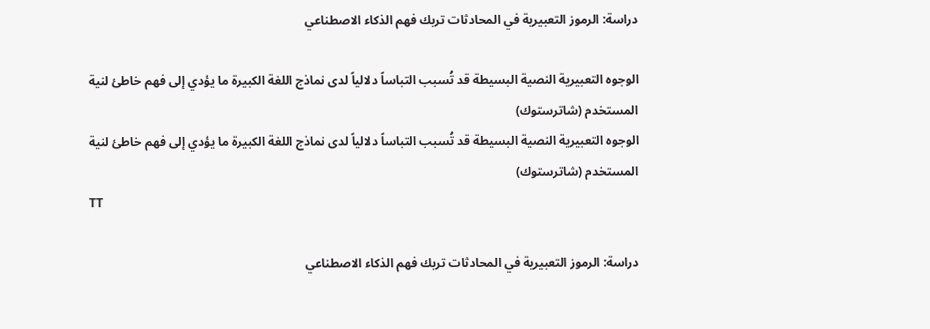دراسة: الرموز التعبيرية في المحادثات تربك فهم الذكاء الاصطناعي

الوجوه التعبيرية النصية البسيطة قد تُسبب التباساً دلالياً لدى نماذج اللغة الكبيرة ما يؤدي إلى فهم خاطئ لنية المستخدم (شاترستوك)
الوجوه التعبيرية النصية البسيطة قد تُسبب التباساً دلالياً لدى نماذج اللغة الكبيرة ما يؤدي إلى فهم خاطئ لنية المستخدم (شاترستوك)
TT

دراسة: الرموز التعبيرية في المحادثات تربك فهم الذكاء الاصطناعي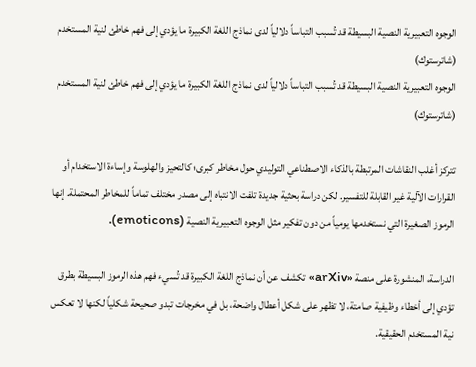الوجوه التعبيرية النصية البسيطة قد تُسبب التباساً دلالياً لدى نماذج اللغة الكبيرة ما يؤدي إلى فهم خاطئ لنية المستخدم (شاترستوك)
الوجوه التعبيرية النصية البسيطة قد تُسبب التباساً دلالياً لدى نماذج اللغة الكبيرة ما يؤدي إلى فهم خاطئ لنية المستخدم (شاترستوك)

تتركز أغلب النقاشات المرتبطة بالذكاء الاصطناعي التوليدي حول مخاطر كبرى؛ كالتحيز والهلوسة وإساءة الاستخدام أو القرارات الآلية غير القابلة للتفسير. لكن دراسة بحثية جديدة تلفت الانتباه إلى مصدر مختلف تماماً للمخاطر المحتملة. إنها الرموز الصغيرة التي نستخدمها يومياً من دون تفكير مثل الوجوه التعبيرية النصية (emoticons).

الدراسة، المنشورة على منصة «arXiv» تكشف عن أن نماذج اللغة الكبيرة قد تُسيء فهم هذه الرموز البسيطة بطرق تؤدي إلى أخطاء وظيفية صامتة، لا تظهر على شكل أعطال واضحة، بل في مخرجات تبدو صحيحة شكلياً لكنها لا تعكس نية المستخدم الحقيقية.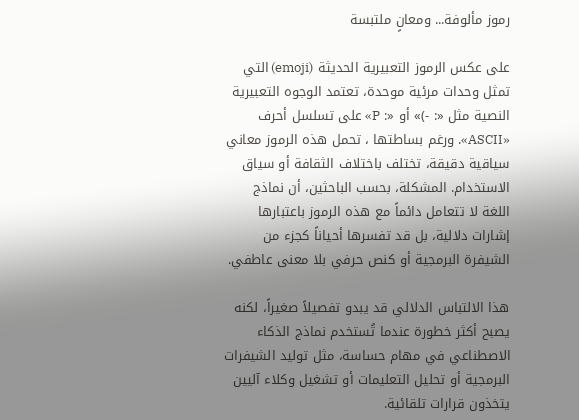رموز مألوفة... ومعانٍ ملتبسة

على عكس الرموز التعبيرية الحديثة (emoji) التي تمثل وحدات مرئية موحدة، تعتمد الوجوه التعبيرية النصية مثل «: -)» أو «: P» على تسلسل أحرف «ASCII». ورغم بساطتها ، تحمل هذه الرموز معاني سياقية دقيقة، تختلف باختلاف الثقافة أو سياق الاستخدام. المشكلة، بحسب الباحثين، أن نماذج اللغة لا تتعامل دائماً مع هذه الرموز باعتبارها إشارات دلالية، بل قد تفسرها أحياناً كجزء من الشيفرة البرمجية أو كنص حرفي بلا معنى عاطفي.

هذا الالتباس الدلالي قد يبدو تفصيلاً صغيراً، لكنه يصبح أكثر خطورة عندما تُستخدم نماذج الذكاء الاصطناعي في مهام حساسة، مثل توليد الشيفرات البرمجية أو تحليل التعليمات أو تشغيل وكلاء آليين يتخذون قرارات تلقائية.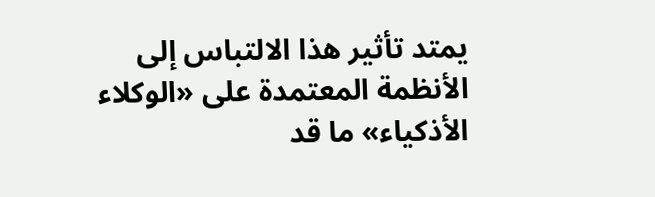يمتد تأثير هذا الالتباس إلى الأنظمة المعتمدة على «الوكلاء الأذكياء» ما قد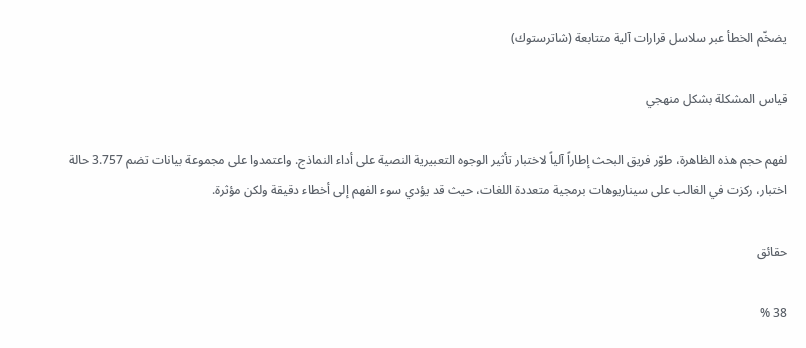يضخّم الخطأ عبر سلاسل قرارات آلية متتابعة (شاترستوك)

قياس المشكلة بشكل منهجي

لفهم حجم هذه الظاهرة، طوّر فريق البحث إطاراً آلياً لاختبار تأثير الوجوه التعبيرية النصية على أداء النماذج. واعتمدوا على مجموعة بيانات تضم 3.757 حالة اختبار، ركزت في الغالب على سيناريوهات برمجية متعددة اللغات، حيث قد يؤدي سوء الفهم إلى أخطاء دقيقة ولكن مؤثرة.

حقائق

38 %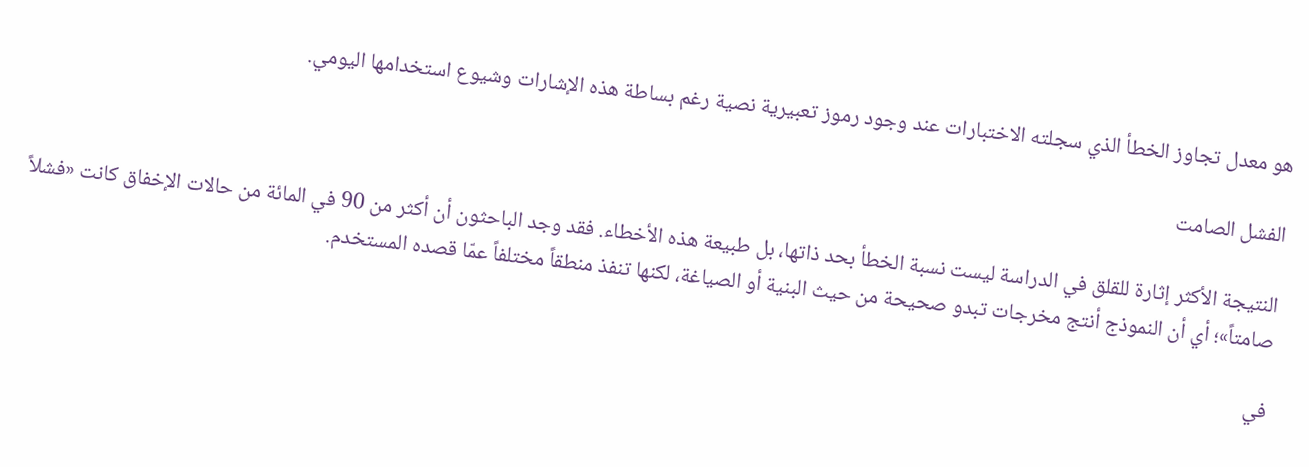هو معدل تجاوز الخطأ الذي سجلته الاختبارات عند وجود رموز تعبيرية نصية رغم بساطة هذه الإشارات وشيوع استخدامها اليومي.

الفشل الصامت

النتيجة الأكثر إثارة للقلق في الدراسة ليست نسبة الخطأ بحد ذاتها، بل طبيعة هذه الأخطاء. فقد وجد الباحثون أن أكثر من 90 في المائة من حالات الإخفاق كانت «فشلاً صامتاً»؛ أي أن النموذج أنتج مخرجات تبدو صحيحة من حيث البنية أو الصياغة، لكنها تنفذ منطقاً مختلفاً عمّا قصده المستخدم.

في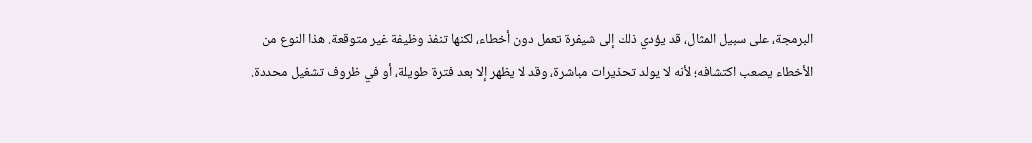البرمجة، على سبيل المثال، قد يؤدي ذلك إلى شيفرة تعمل دون أخطاء، لكنها تنفذ وظيفة غير متوقعة. هذا النوع من الأخطاء يصعب اكتشافه؛ لأنه لا يولد تحذيرات مباشرة، وقد لا يظهر إلا بعد فترة طويلة، أو في ظروف تشغيل محددة.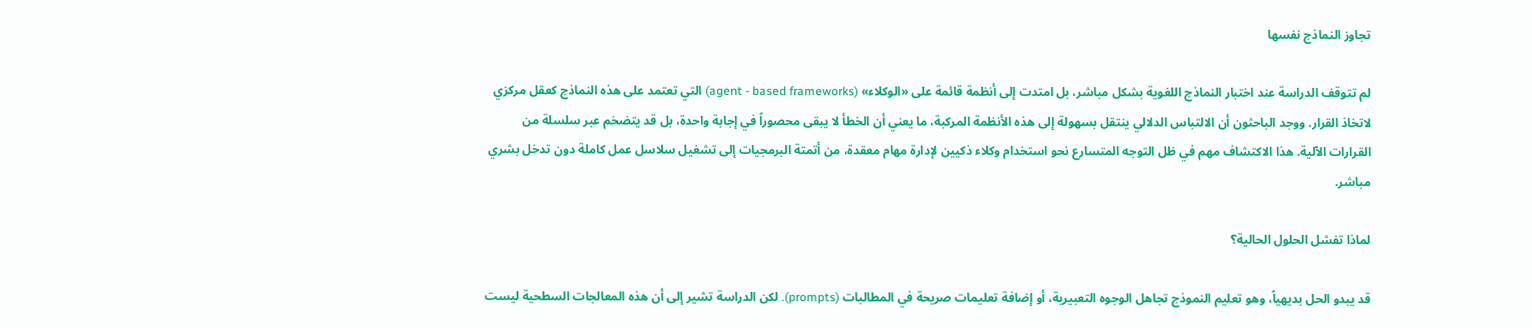تجاوز النماذج نفسها

لم تتوقف الدراسة عند اختبار النماذج اللغوية بشكل مباشر، بل امتدت إلى أنظمة قائمة على «الوكلاء» (agent - based frameworks) التي تعتمد على هذه النماذج كعقل مركزي لاتخاذ القرار. ووجد الباحثون أن الالتباس الدلالي ينتقل بسهولة إلى هذه الأنظمة المركبة، ما يعني أن الخطأ لا يبقى محصوراً في إجابة واحدة، بل قد يتضخم عبر سلسلة من القرارات الآلية. هذا الاكتشاف مهم في ظل التوجه المتسارع نحو استخدام وكلاء ذكيين لإدارة مهام معقدة، من أتمتة البرمجيات إلى تشغيل سلاسل عمل كاملة دون تدخل بشري مباشر.

لماذا تفشل الحلول الحالية؟

قد يبدو الحل بديهياً، وهو تعليم النموذج تجاهل الوجوه التعبيرية، أو إضافة تعليمات صريحة في المطالبات (prompts). لكن الدراسة تشير إلى أن هذه المعالجات السطحية ليست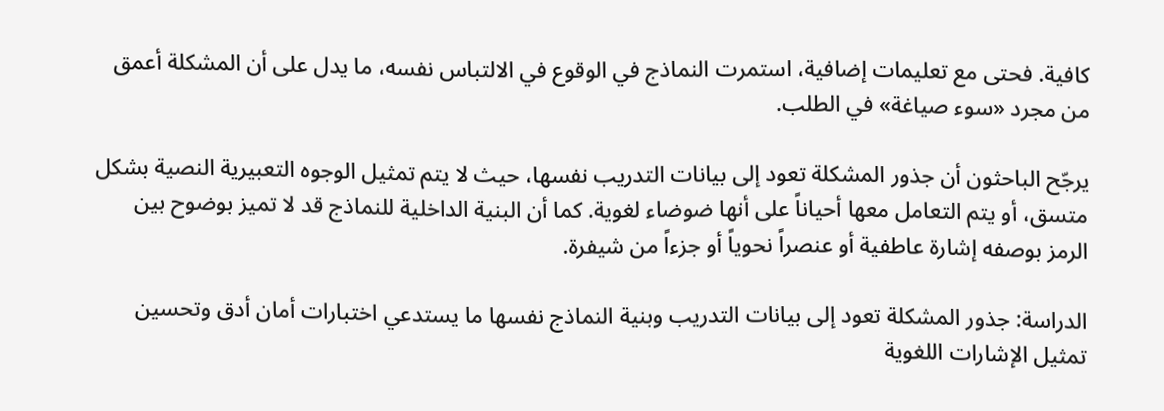كافية. فحتى مع تعليمات إضافية، استمرت النماذج في الوقوع في الالتباس نفسه، ما يدل على أن المشكلة أعمق من مجرد «سوء صياغة» في الطلب.

يرجّح الباحثون أن جذور المشكلة تعود إلى بيانات التدريب نفسها، حيث لا يتم تمثيل الوجوه التعبيرية النصية بشكل متسق، أو يتم التعامل معها أحياناً على أنها ضوضاء لغوية. كما أن البنية الداخلية للنماذج قد لا تميز بوضوح بين الرمز بوصفه إشارة عاطفية أو عنصراً نحوياً أو جزءاً من شيفرة.

الدراسة: جذور المشكلة تعود إلى بيانات التدريب وبنية النماذج نفسها ما يستدعي اختبارات أمان أدق وتحسين تمثيل الإشارات اللغوية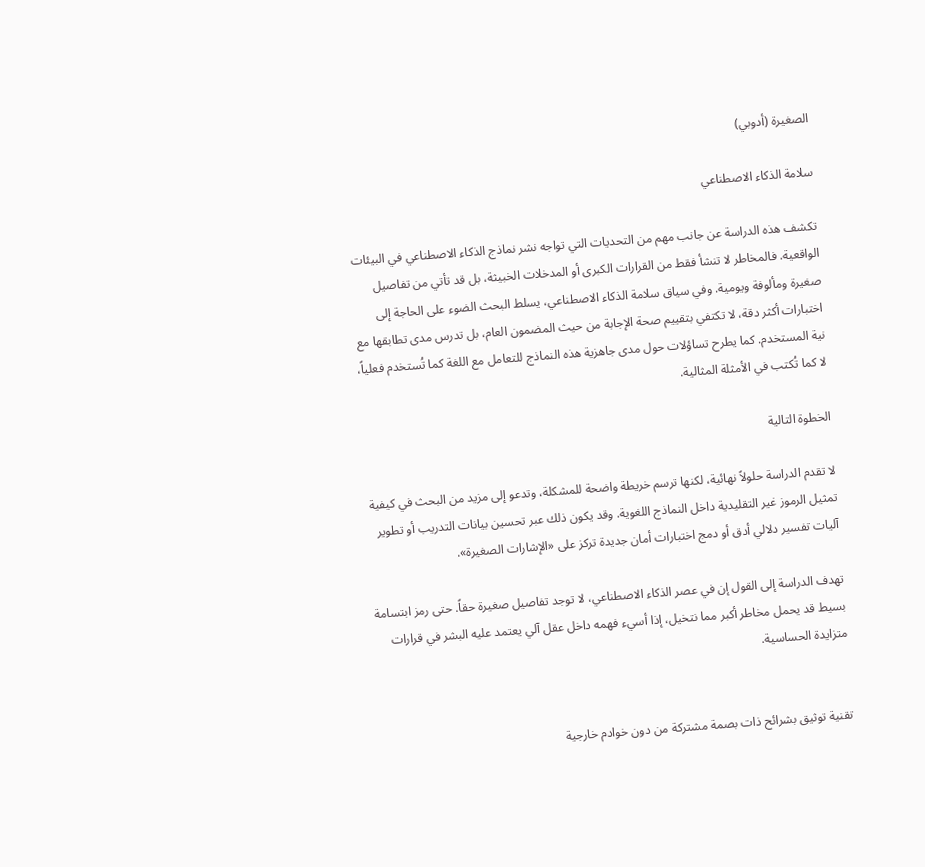الصغيرة (أدوبي)

سلامة الذكاء الاصطناعي

تكشف هذه الدراسة عن جانب مهم من التحديات التي تواجه نشر نماذج الذكاء الاصطناعي في البيئات الواقعية. فالمخاطر لا تنشأ فقط من القرارات الكبرى أو المدخلات الخبيثة، بل قد تأتي من تفاصيل صغيرة ومألوفة ويومية. وفي سياق سلامة الذكاء الاصطناعي، يسلط البحث الضوء على الحاجة إلى اختبارات أكثر دقة، لا تكتفي بتقييم صحة الإجابة من حيث المضمون العام، بل تدرس مدى تطابقها مع نية المستخدم. كما يطرح تساؤلات حول مدى جاهزية هذه النماذج للتعامل مع اللغة كما تُستخدم فعلياً، لا كما تُكتب في الأمثلة المثالية.

الخطوة التالية

لا تقدم الدراسة حلولاً نهائية، لكنها ترسم خريطة واضحة للمشكلة، وتدعو إلى مزيد من البحث في كيفية تمثيل الرموز غير التقليدية داخل النماذج اللغوية. وقد يكون ذلك عبر تحسين بيانات التدريب أو تطوير آليات تفسير دلالي أدق أو دمج اختبارات أمان جديدة تركز على «الإشارات الصغيرة».

تهدف الدراسة إلى القول إن في عصر الذكاء الاصطناعي، لا توجد تفاصيل صغيرة حقاً. حتى رمز ابتسامة بسيط قد يحمل مخاطر أكبر مما نتخيل، إذا أسيء فهمه داخل عقل آلي يعتمد عليه البشر في قرارات متزايدة الحساسية.


تقنية توثيق بشرائح ذات بصمة مشتركة من دون خوادم خارجية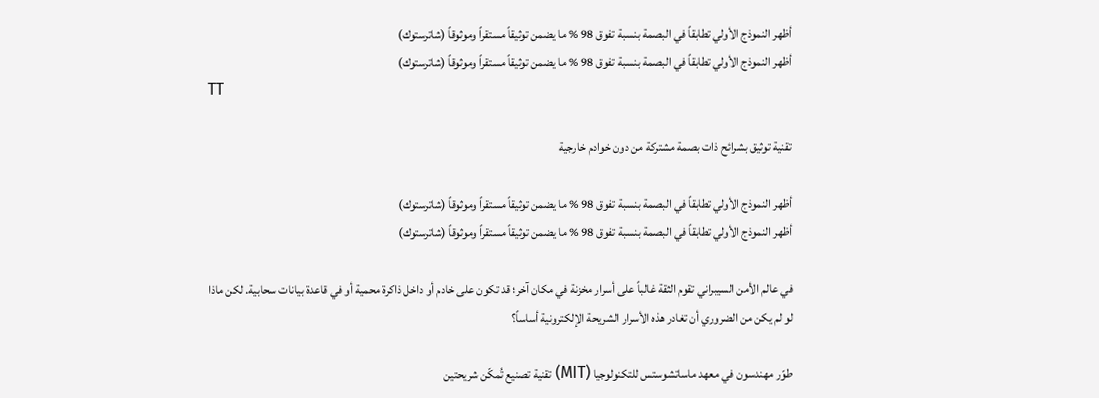أظهر النموذج الأولي تطابقاً في البصمة بنسبة تفوق 98 % ما يضمن توثيقاً مستقراً وموثوقاً (شاترستوك)
أظهر النموذج الأولي تطابقاً في البصمة بنسبة تفوق 98 % ما يضمن توثيقاً مستقراً وموثوقاً (شاترستوك)
TT

تقنية توثيق بشرائح ذات بصمة مشتركة من دون خوادم خارجية

أظهر النموذج الأولي تطابقاً في البصمة بنسبة تفوق 98 % ما يضمن توثيقاً مستقراً وموثوقاً (شاترستوك)
أظهر النموذج الأولي تطابقاً في البصمة بنسبة تفوق 98 % ما يضمن توثيقاً مستقراً وموثوقاً (شاترستوك)

في عالم الأمن السيبراني تقوم الثقة غالباً على أسرار مخزنة في مكان آخر؛ قد تكون على خادم أو داخل ذاكرة محمية أو في قاعدة بيانات سحابية. لكن ماذا لو لم يكن من الضروري أن تغادر هذه الأسرار الشريحة الإلكترونية أساساً؟

طوّر مهندسون في معهد ماساتشوستس للتكنولوجيا (MIT) تقنية تصنيع تُمكّن شريحتين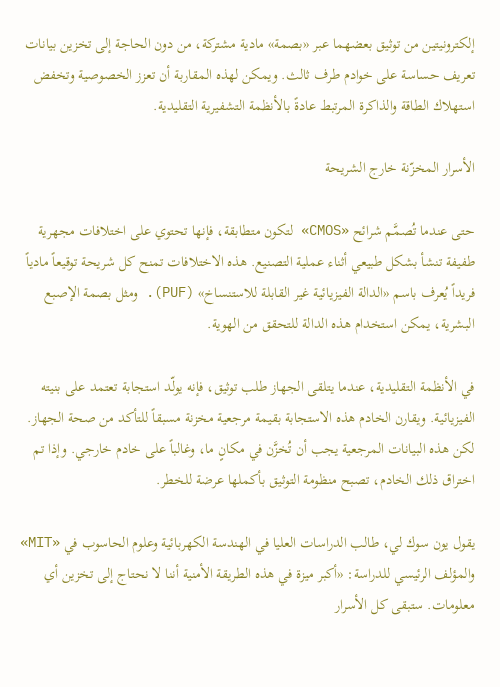إلكترونيتين من توثيق بعضهما عبر «بصمة» مادية مشتركة، من دون الحاجة إلى تخزين بيانات تعريف حساسة على خوادم طرف ثالث. ويمكن لهذه المقاربة أن تعزز الخصوصية وتخفض استهلاك الطاقة والذاكرة المرتبط عادةً بالأنظمة التشفيرية التقليدية.

الأسرار المخزّنة خارج الشريحة

حتى عندما تُصمَّم شرائح «CMOS» لتكون متطابقة، فإنها تحتوي على اختلافات مجهرية طفيفة تنشأ بشكل طبيعي أثناء عملية التصنيع. هذه الاختلافات تمنح كل شريحة توقيعاً مادياً فريداً يُعرف باسم «الدالة الفيزيائية غير القابلة للاستنساخ» (PUF). ومثل بصمة الإصبع البشرية، يمكن استخدام هذه الدالة للتحقق من الهوية.

في الأنظمة التقليدية، عندما يتلقى الجهاز طلب توثيق، فإنه يولّد استجابة تعتمد على بنيته الفيزيائية. ويقارن الخادم هذه الاستجابة بقيمة مرجعية مخزنة مسبقاً للتأكد من صحة الجهاز. لكن هذه البيانات المرجعية يجب أن تُخزَّن في مكانٍ ما، وغالباً على خادم خارجي. وإذا تم اختراق ذلك الخادم، تصبح منظومة التوثيق بأكملها عرضة للخطر.

يقول يون سوك لي، طالب الدراسات العليا في الهندسة الكهربائية وعلوم الحاسوب في «MIT» والمؤلف الرئيسي للدراسة: «أكبر ميزة في هذه الطريقة الأمنية أننا لا نحتاج إلى تخزين أي معلومات. ستبقى كل الأسرار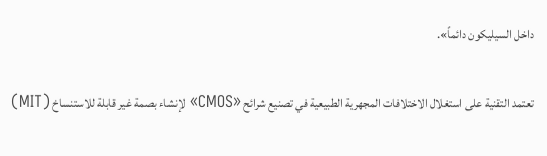داخل السيليكون دائماً».

تعتمد التقنية على استغلال الاختلافات المجهرية الطبيعية في تصنيع شرائح «CMOS» لإنشاء بصمة غير قابلة للاستنساخ (MIT)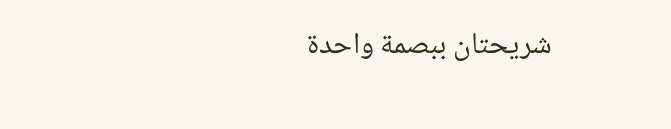شريحتان ببصمة واحدة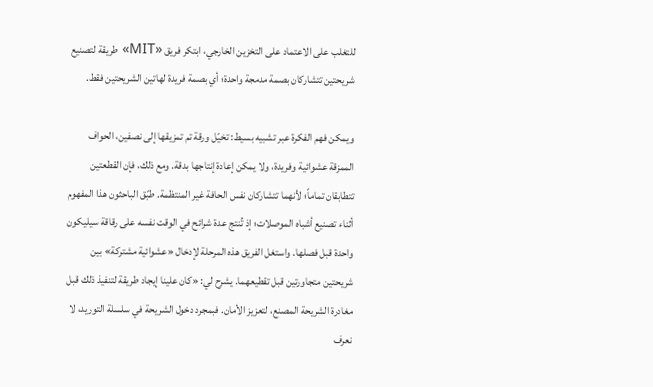للتغلب على الاعتماد على التخزين الخارجي، ابتكر فريق «MIT» طريقة لتصنيع شريحتين تتشاركان بصمة مدمجة واحدة؛ أي بصمة فريدة لهاتين الشريحتين فقط.

ويمكن فهم الفكرة عبر تشبيه بسيط: تخيّل ورقة تم تمزيقها إلى نصفين، الحواف الممزقة عشوائية وفريدة، ولا يمكن إعادة إنتاجها بدقة. ومع ذلك، فإن القطعتين تتطابقان تماماً؛ لأنهما تتشاركان نفس الحافة غير المنتظمة. طبّق الباحثون هذا المفهوم أثناء تصنيع أشباه الموصلات؛ إذ تُنتج عدة شرائح في الوقت نفسه على رقاقة سيليكون واحدة قبل فصلها. واستغل الفريق هذه المرحلة لإدخال «عشوائية مشتركة» بين شريحتين متجاورتين قبل تقطيعهما. يشرح لي: «كان علينا إيجاد طريقة لتنفيذ ذلك قبل مغادرة الشريحة المصنع، لتعزيز الأمان. فبمجرد دخول الشريحة في سلسلة التوريد، لا نعرف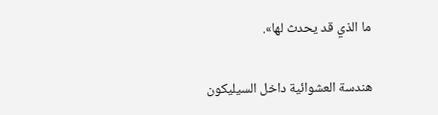ما الذي قد يحدث لها».

هندسة العشوائية داخل السيليكون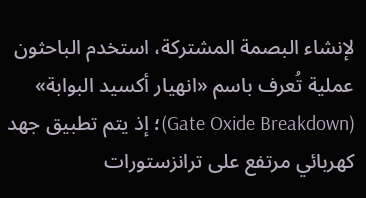لإنشاء البصمة المشتركة، استخدم الباحثون عملية تُعرف باسم «انهيار أكسيد البوابة» (Gate Oxide Breakdown)؛ إذ يتم تطبيق جهد كهربائي مرتفع على ترانزستورات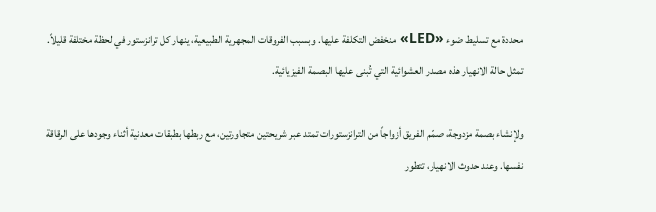محددة مع تسليط ضوء «LED» منخفض التكلفة عليها. وبسبب الفروقات المجهرية الطبيعية، ينهار كل ترانزستور في لحظة مختلفة قليلاً. تمثل حالة الانهيار هذه مصدر العشوائية التي تُبنى عليها البصمة الفيزيائية.

ولإنشاء بصمة مزدوجة، صمّم الفريق أزواجاً من الترانزستورات تمتد عبر شريحتين متجاورتين، مع ربطها بطبقات معدنية أثناء وجودها على الرقاقة نفسها. وعند حدوث الانهيار، تتطور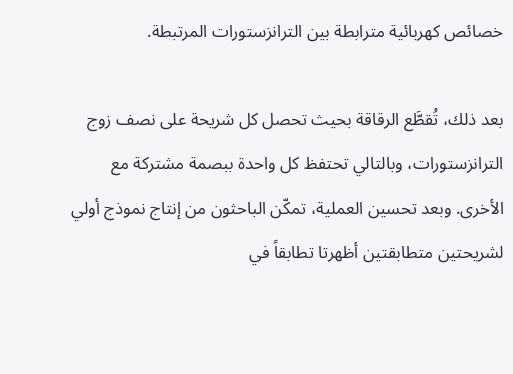خصائص كهربائية مترابطة بين الترانزستورات المرتبطة.

بعد ذلك، تُقطَّع الرقاقة بحيث تحصل كل شريحة على نصف زوج الترانزستورات، وبالتالي تحتفظ كل واحدة ببصمة مشتركة مع الأخرى. وبعد تحسين العملية، تمكّن الباحثون من إنتاج نموذج أولي لشريحتين متطابقتين أظهرتا تطابقاً في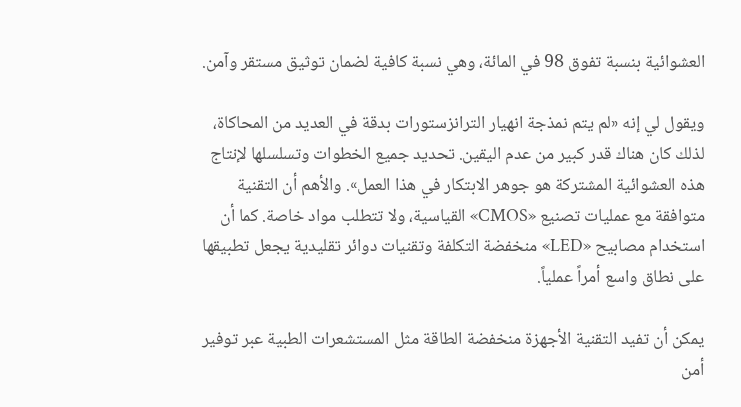العشوائية بنسبة تفوق 98 في المائة، وهي نسبة كافية لضمان توثيق مستقر وآمن.

ويقول لي إنه «لم يتم نمذجة انهيار الترانزستورات بدقة في العديد من المحاكاة، لذلك كان هناك قدر كبير من عدم اليقين. تحديد جميع الخطوات وتسلسلها لإنتاج هذه العشوائية المشتركة هو جوهر الابتكار في هذا العمل». والأهم أن التقنية متوافقة مع عمليات تصنيع «CMOS» القياسية، ولا تتطلب مواد خاصة. كما أن استخدام مصابيح «LED» منخفضة التكلفة وتقنيات دوائر تقليدية يجعل تطبيقها على نطاق واسع أمراً عملياً.

يمكن أن تفيد التقنية الأجهزة منخفضة الطاقة مثل المستشعرات الطبية عبر توفير أمن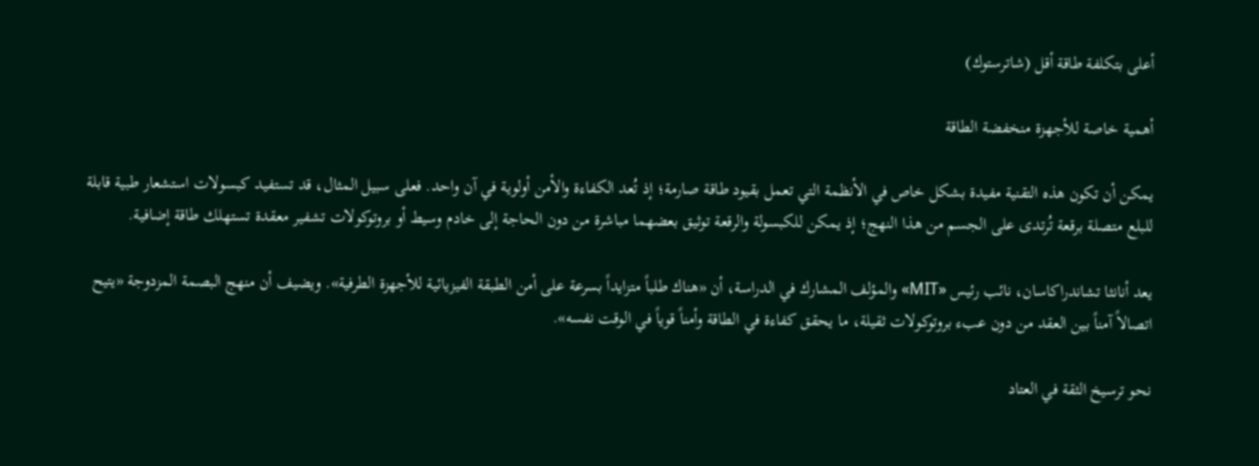أعلى بتكلفة طاقة أقل (شاترستوك)

أهمية خاصة للأجهزة منخفضة الطاقة

يمكن أن تكون هذه التقنية مفيدة بشكل خاص في الأنظمة التي تعمل بقيود طاقة صارمة؛ إذ تُعد الكفاءة والأمن أولوية في آن واحد. فعلى سبيل المثال، قد تستفيد كبسولات استشعار طبية قابلة للبلع متصلة برقعة تُرتدى على الجسم من هذا النهج؛ إذ يمكن للكبسولة والرقعة توثيق بعضهما مباشرة من دون الحاجة إلى خادم وسيط أو بروتوكولات تشفير معقدة تستهلك طاقة إضافية.

يعد أنانثا تشاندراكاسان، نائب رئيس «MIT» والمؤلف المشارك في الدراسة، أن «هناك طلباً متزايداً بسرعة على أمن الطبقة الفيزيائية للأجهزة الطرفية». ويضيف أن منهج البصمة المزدوجة «يتيح اتصالاً آمناً بين العقد من دون عبء بروتوكولات ثقيلة، ما يحقق كفاءة في الطاقة وأمناً قوياً في الوقت نفسه».

نحو ترسيخ الثقة في العتاد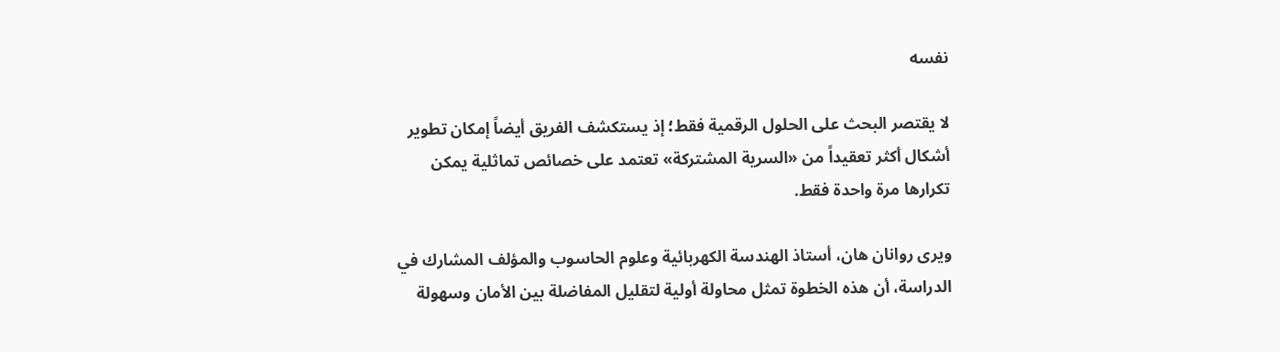نفسه

لا يقتصر البحث على الحلول الرقمية فقط؛ إذ يستكشف الفريق أيضاً إمكان تطوير أشكال أكثر تعقيداً من «السرية المشتركة» تعتمد على خصائص تماثلية يمكن تكرارها مرة واحدة فقط.

ويرى روانان هان، أستاذ الهندسة الكهربائية وعلوم الحاسوب والمؤلف المشارك في الدراسة، أن هذه الخطوة تمثل محاولة أولية لتقليل المفاضلة بين الأمان وسهولة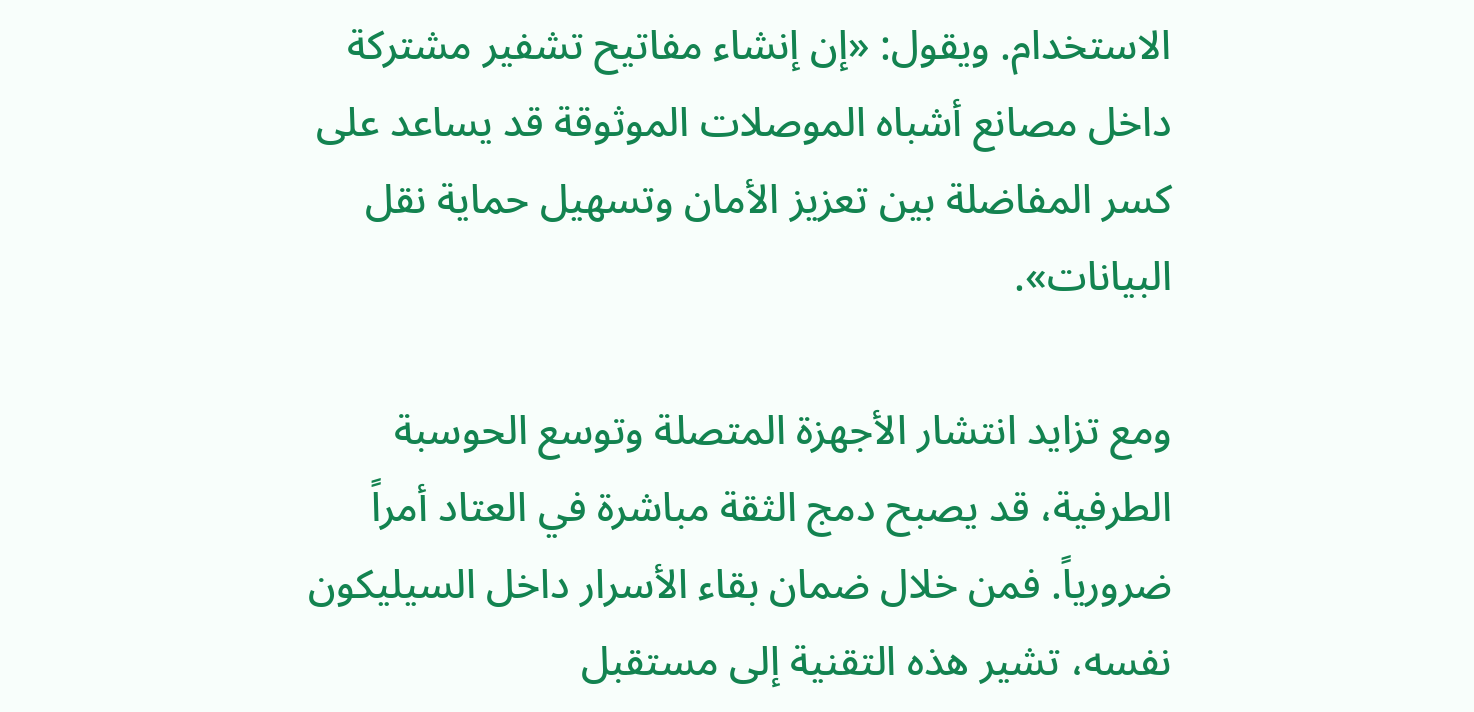الاستخدام. ويقول: «إن إنشاء مفاتيح تشفير مشتركة داخل مصانع أشباه الموصلات الموثوقة قد يساعد على كسر المفاضلة بين تعزيز الأمان وتسهيل حماية نقل البيانات».

ومع تزايد انتشار الأجهزة المتصلة وتوسع الحوسبة الطرفية، قد يصبح دمج الثقة مباشرة في العتاد أمراً ضرورياً. فمن خلال ضمان بقاء الأسرار داخل السيليكون نفسه، تشير هذه التقنية إلى مستقبل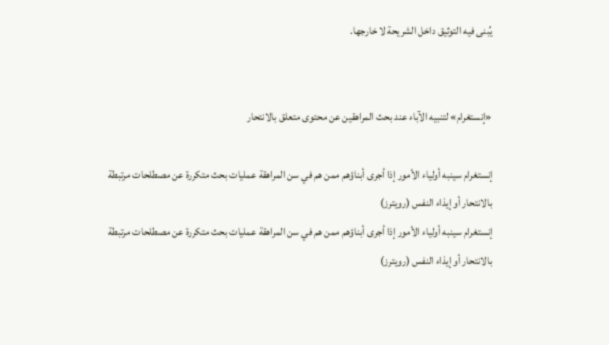يُبنى فيه التوثيق داخل الشريحة لا خارجها.


«إنستغرام» لتنبيه الآباء عند بحث المراهقين عن محتوى متعلق بالانتحار

إنستغرام سينبه أولياء الأمور إذا أجرى أبناؤهم ممن هم في سن المراهقة عمليات بحث متكررة عن مصطلحات مرتبطة بالانتحار أو إيذاء النفس (رويترز)
إنستغرام سينبه أولياء الأمور إذا أجرى أبناؤهم ممن هم في سن المراهقة عمليات بحث متكررة عن مصطلحات مرتبطة بالانتحار أو إيذاء النفس (رويترز)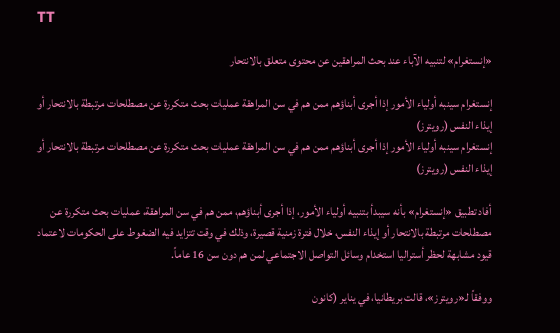TT

«إنستغرام» لتنبيه الآباء عند بحث المراهقين عن محتوى متعلق بالانتحار

إنستغرام سينبه أولياء الأمور إذا أجرى أبناؤهم ممن هم في سن المراهقة عمليات بحث متكررة عن مصطلحات مرتبطة بالانتحار أو إيذاء النفس (رويترز)
إنستغرام سينبه أولياء الأمور إذا أجرى أبناؤهم ممن هم في سن المراهقة عمليات بحث متكررة عن مصطلحات مرتبطة بالانتحار أو إيذاء النفس (رويترز)

أفاد تطبيق «إنستغرام» بأنه سيبدأ بتنبيه أولياء الأمور، إذا أجرى أبناؤهم، ممن هم في سن المراهقة، عمليات بحث متكررة عن مصطلحات مرتبطة بالانتحار أو إيذاء النفس، خلال فترة زمنية قصيرة، وذلك في وقت تتزايد فيه ‌الضغوط على الحكومات ‌لاعتماد قيود مشابهة لحظر أستراليا استخدام وسائل التواصل الاجتماعي لمن هم دون سن 16 عاماً.

ووفقاً لـ«رويترز»، قالت بريطانيا، في يناير (كانون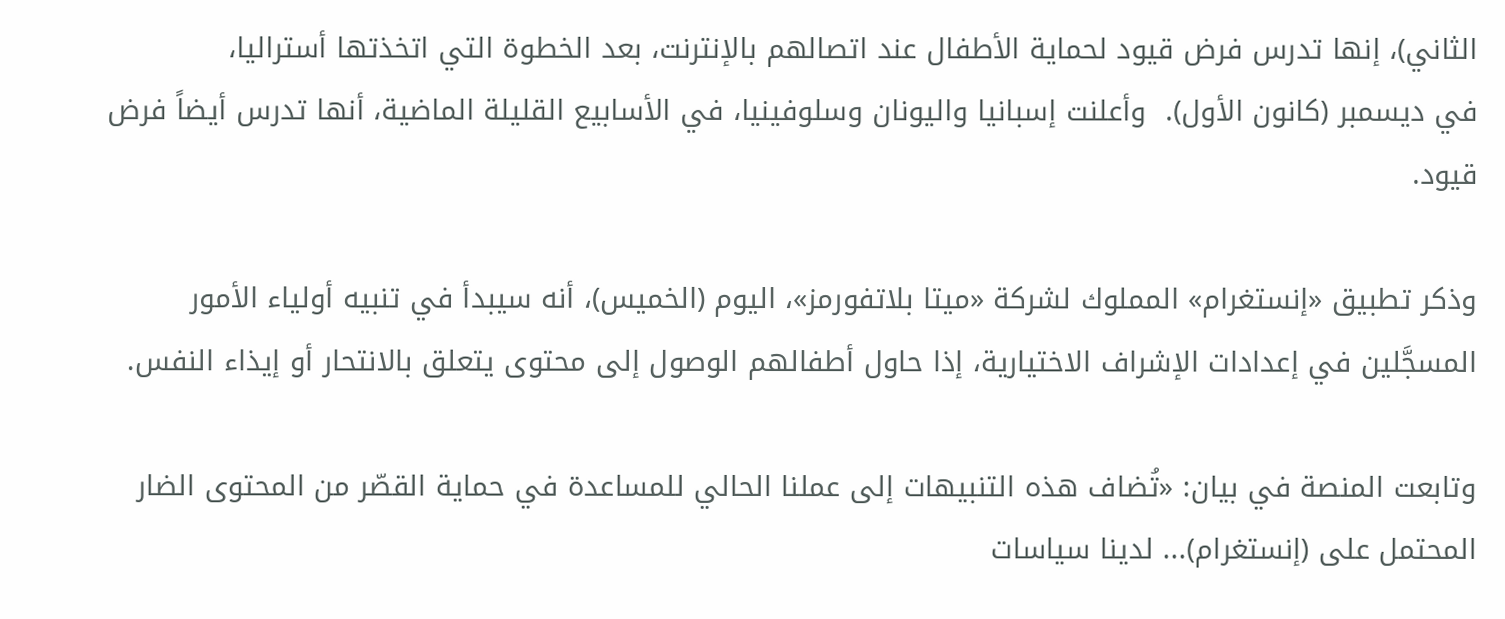الثاني)، إنها تدرس فرض قيود لحماية الأطفال عند اتصالهم بالإنترنت، بعد الخطوة التي اتخذتها ‌أستراليا، في ‌ديسمبر (كانون الأول).  وأعلنت إسبانيا واليونان ‌وسلوفينيا، في الأسابيع القليلة الماضية، ‌أنها تدرس أيضاً فرض قيود.

وذكر تطبيق «إنستغرام» المملوك لشركة «ميتا بلاتفورمز»، اليوم (الخميس)، أنه سيبدأ ‌في تنبيه أولياء الأمور المسجَّلين في إعدادات الإشراف الاختيارية، إذا حاول أطفالهم الوصول إلى محتوى يتعلق بالانتحار أو إيذاء النفس.

وتابعت المنصة في بيان: «تُضاف هذه التنبيهات إلى عملنا الحالي للمساعدة في حماية القصّر من المحتوى الضار المحتمل على (إنستغرام)... لدينا سياسات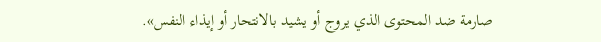صارمة ضد المحتوى الذي يروج أو يشيد بالانتحار أو إيذاء النفس».